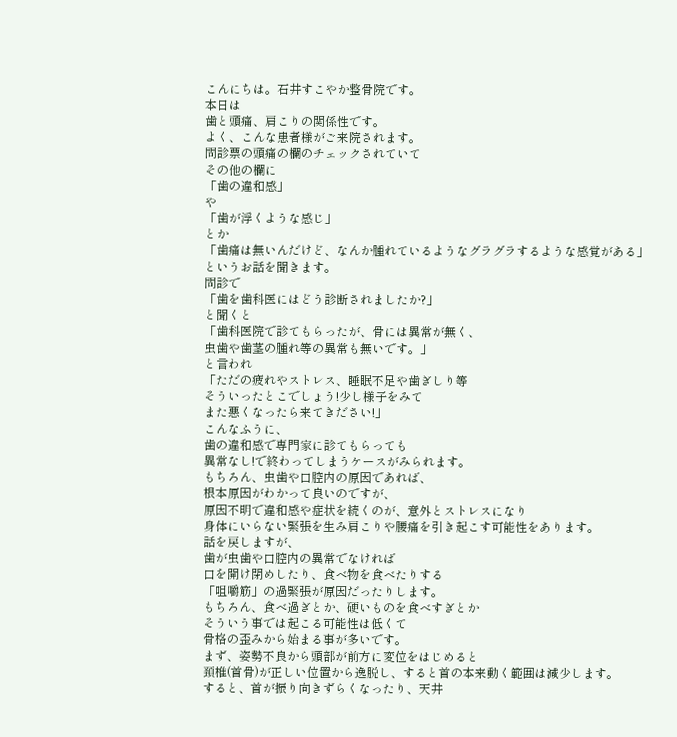こんにちは。石井すこやか整骨院です。
本日は
歯と頭痛、肩こりの関係性です。
よく、こんな患者様がご来院されます。
問診票の頭痛の欄のチェックされていて
その他の欄に
「歯の違和感」
や
「歯が浮くような感じ」
とか
「歯痛は無いんだけど、なんか腫れているようなグラグラするような感覚がある」
というお話を聞きます。
問診で
「歯を歯科医にはどう診断されましたか?」
と聞くと
「歯科医院で診てもらったが、骨には異常が無く、
虫歯や歯茎の腫れ等の異常も無いです。」
と言われ
「ただの疲れやストレス、睡眠不足や歯ぎしり等
そういったとこでしょう!少し様子をみて
また悪くなったら来てきださい!」
こんなふうに、
歯の違和感で専門家に診てもらっても
異常なし!で終わってしまうケースがみられます。
もちろん、虫歯や口腔内の原因であれば、
根本原因がわかって良いのですが、
原因不明で違和感や症状を続くのが、意外とストレスになり
身体にいらない緊張を生み肩こりや腰痛を引き起こす可能性をあります。
話を戻しますが、
歯が虫歯や口腔内の異常でなければ
口を開け閉めしたり、食べ物を食べたりする
「咀嚼筋」の過緊張が原因だったりします。
もちろん、食べ過ぎとか、硬いものを食べすぎとか
そういう事では起こる可能性は低くて
骨格の歪みから始まる事が多いです。
まず、姿勢不良から頭部が前方に変位をはじめると
頚椎(首骨)が正しい位置から逸脱し、すると首の本来動く範囲は減少します。
すると、首が振り向きずらくなったり、天井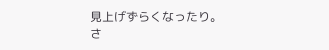見上げずらくなったり。
さ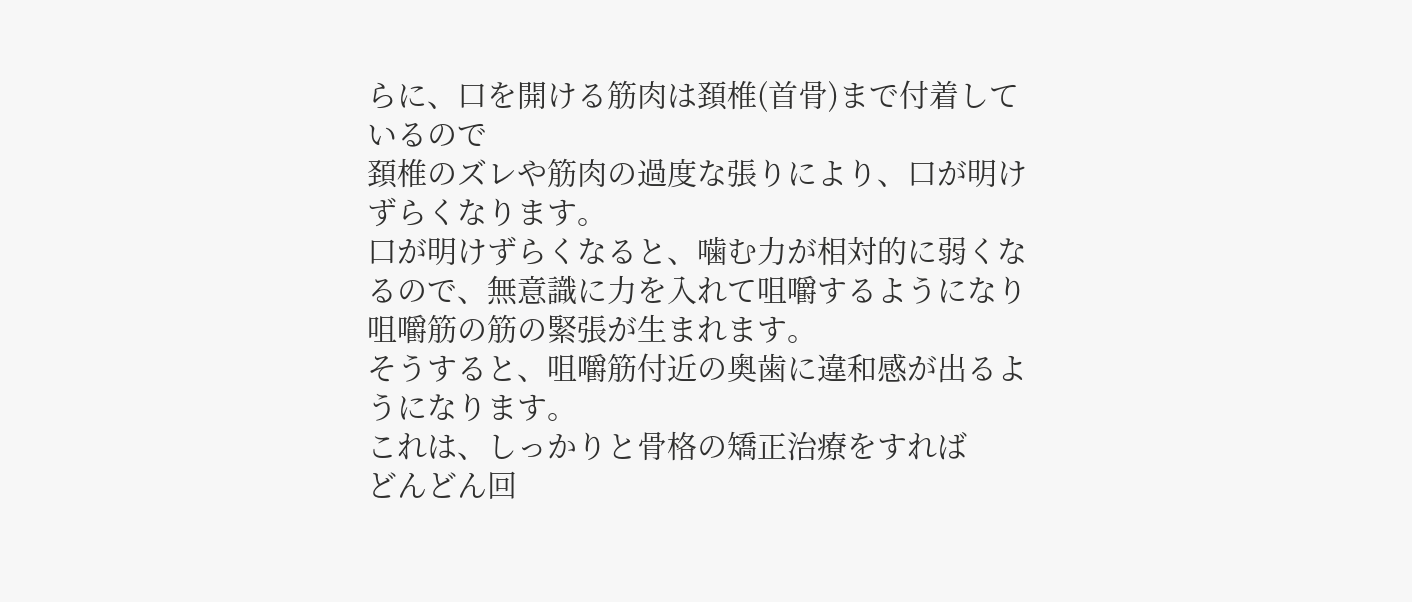らに、口を開ける筋肉は頚椎(首骨)まで付着しているので
頚椎のズレや筋肉の過度な張りにより、口が明けずらくなります。
口が明けずらくなると、噛む力が相対的に弱くなるので、無意識に力を入れて咀嚼するようになり
咀嚼筋の筋の緊張が生まれます。
そうすると、咀嚼筋付近の奥歯に違和感が出るようになります。
これは、しっかりと骨格の矯正治療をすれば
どんどん回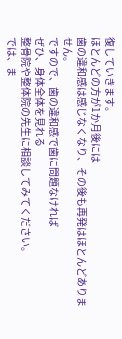復していきます。
ほとんどの方が1か月後には
歯の違和感は感じなくなり、その後も再発はほとんどありません。
ですので、歯の違和感で歯に問題なければ
ぜひ、身体全体を見れる
整骨院や整体院の先生に相談してみてください。
では、ま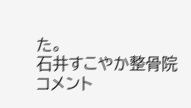た。
石井すこやか整骨院
コメント